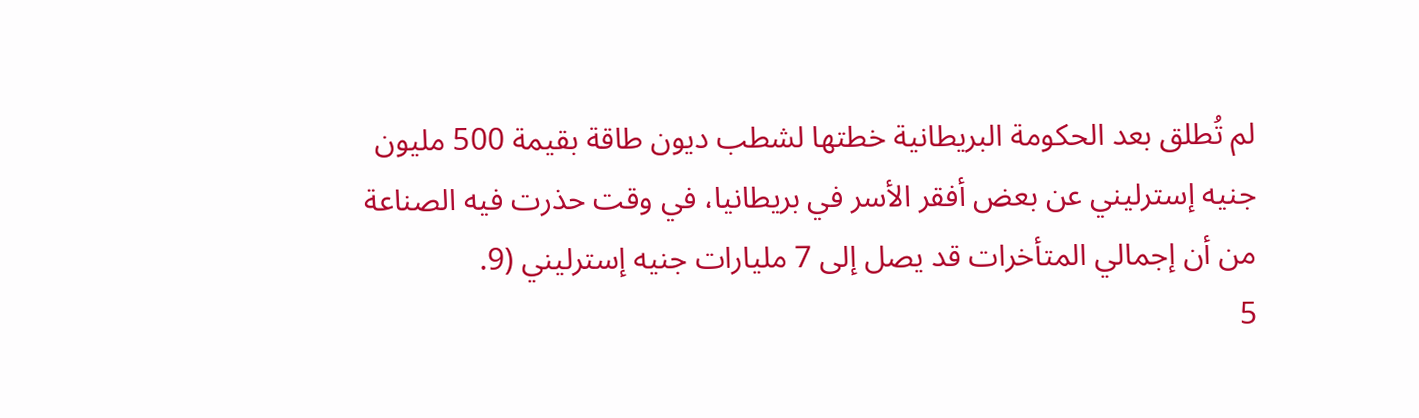لم تُطلق بعد الحكومة البريطانية خطتها لشطب ديون طاقة بقيمة 500 مليون جنيه إسترليني عن بعض أفقر الأسر في بريطانيا، في وقت حذرت فيه الصناعة من أن إجمالي المتأخرات قد يصل إلى 7 مليارات جنيه إسترليني (9.
5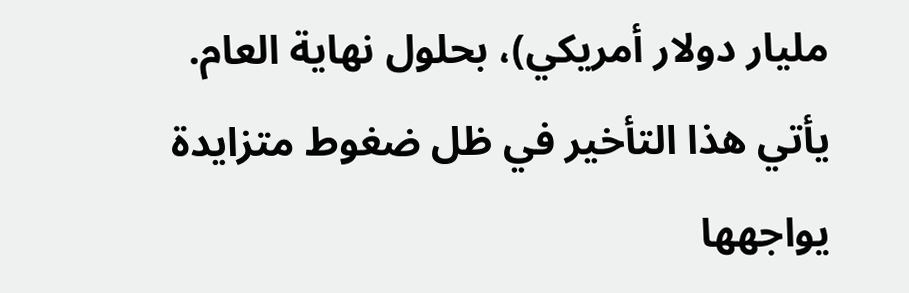مليار دولار أمريكي)، بحلول نهاية العام.
يأتي هذا التأخير في ظل ضغوط متزايدة يواجهها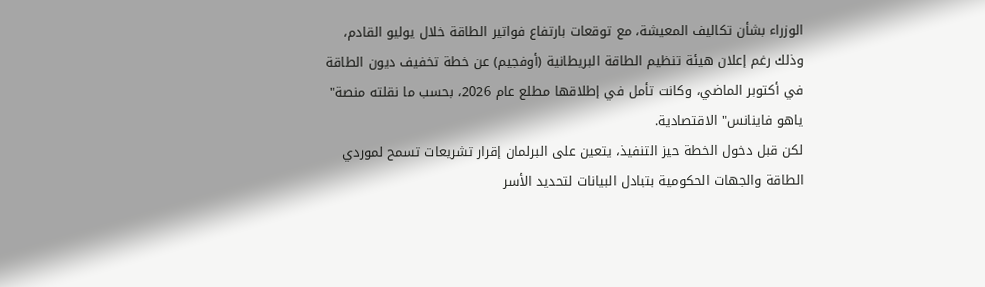الوزراء بشأن تكاليف المعيشة، مع توقعات بارتفاع فواتير الطاقة خلال يوليو القادم، وذلك رغم إعلان هيئة تنظيم الطاقة البريطانية (أوفجيم) عن خطة تخفيف ديون الطاقة في أكتوبر الماضي، وكانت تأمل في إطلاقها مطلع عام 2026، بحسب ما نقلته منصة" ياهو فاينانس" الاقتصادية.
لكن قبل دخول الخطة حيز التنفيذ، يتعين على البرلمان إقرار تشريعات تسمح لموردي الطاقة والجهات الحكومية بتبادل البيانات لتحديد الأسر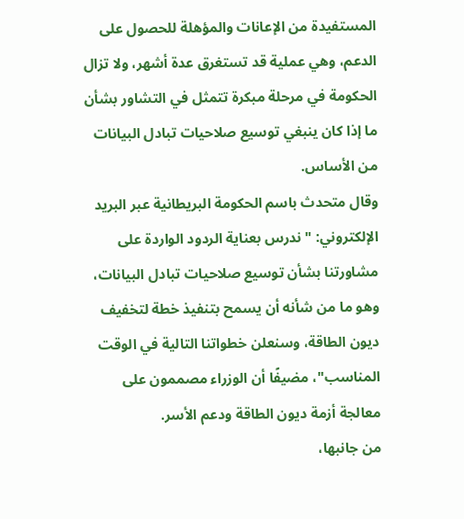المستفيدة من الإعانات والمؤهلة للحصول على الدعم، وهي عملية قد تستغرق عدة أشهر، ولا تزال الحكومة في مرحلة مبكرة تتمثل في التشاور بشأن ما إذا كان ينبغي توسيع صلاحيات تبادل البيانات من الأساس.
وقال متحدث باسم الحكومة البريطانية عبر البريد الإلكتروني: " ندرس بعناية الردود الواردة على مشاورتنا بشأن توسيع صلاحيات تبادل البيانات، وهو ما من شأنه أن يسمح بتنفيذ خطة لتخفيف ديون الطاقة، وسنعلن خطواتنا التالية في الوقت المناسب"، مضيفًا أن الوزراء مصممون على معالجة أزمة ديون الطاقة ودعم الأسر.
من جانبها،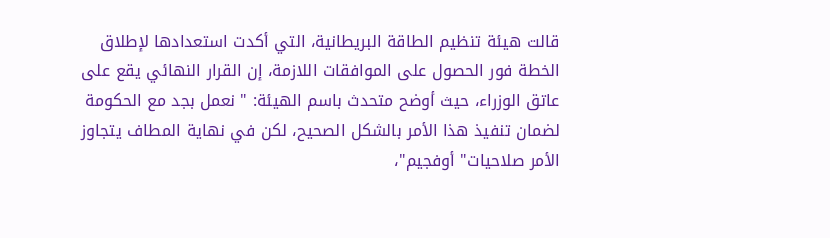قالت هيئة تنظيم الطاقة البريطانية، التي أكدت استعدادها لإطلاق الخطة فور الحصول على الموافقات اللازمة، إن القرار النهائي يقع على عاتق الوزراء، حيث أوضح متحدث باسم الهيئة: " نعمل بجد مع الحكومة لضمان تنفيذ هذا الأمر بالشكل الصحيح، لكن في نهاية المطاف يتجاوز الأمر صلاحيات" أوفجيم"،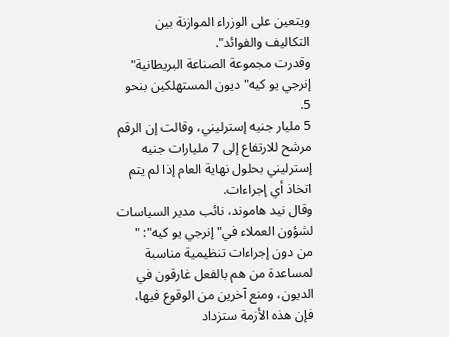ويتعين على الوزراء الموازنة بين التكاليف والفوائد".
وقدرت مجموعة الصناعة البريطانية" إنرجي يو كيه" ديون المستهلكين بنحو 5.
5 مليار جنيه إسترليني، وقالت إن الرقم مرشح للارتفاع إلى 7 مليارات جنيه إسترليني بحلول نهاية العام إذا لم يتم اتخاذ أي إجراءات.
وقال نيد هاموند، نائب مدير السياسات لشؤون العملاء في" إنرجي يو كيه": " من دون إجراءات تنظيمية مناسبة لمساعدة من هم بالفعل غارقون في الديون، ومنع آخرين من الوقوع فيها، فإن هذه الأزمة ستزداد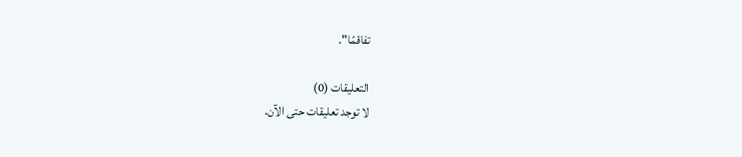تفاقمًا".

التعليقات (0)
لا توجد تعليقات حتى الآن.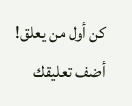كن أول من يعلق!
أضف تعليقك